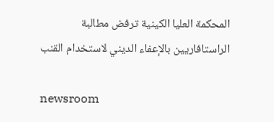المحكمة العليا الكينية ترفض مطالبة الراستافاريين بالإعفاء الديني لاستخدام القنب

newsroom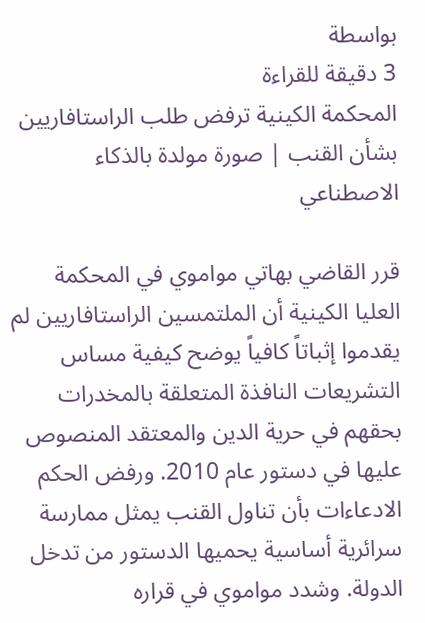بواسطة
3 دقيقة للقراءة
المحكمة الكينية ترفض طلب الراستافاريين بشأن القنب | صورة مولدة بالذكاء الاصطناعي

قرر القاضي بهاتي مواموي في المحكمة العليا الكينية أن الملتمسين الراستافاريين لم يقدموا إثباتاً كافياً يوضح كيفية مساس التشريعات النافذة المتعلقة بالمخدرات بحقهم في حرية الدين والمعتقد المنصوص عليها في دستور عام 2010. ورفض الحكم الادعاءات بأن تناول القنب يمثل ممارسة سرائرية أساسية يحميها الدستور من تدخل الدولة. وشدد مواموي في قراره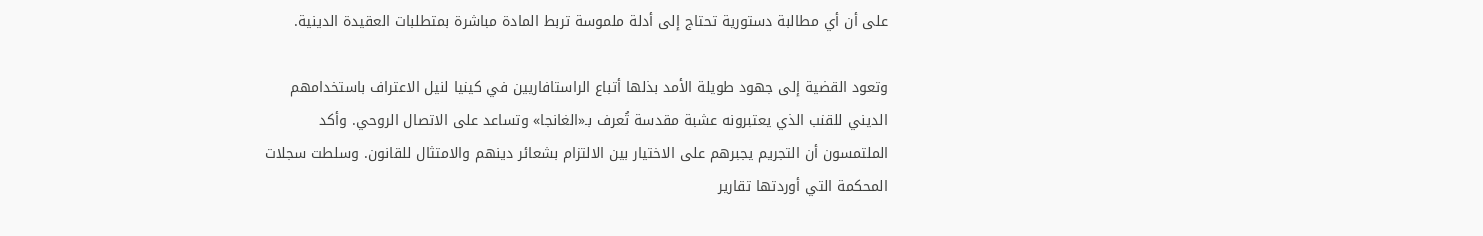على أن أي مطالبة دستورية تحتاج إلى أدلة ملموسة تربط المادة مباشرة بمتطلبات العقيدة الدينية.

وتعود القضية إلى جهود طويلة الأمد بذلها أتباع الراستافاريين في كينيا لنيل الاعتراف باستخدامهم الديني للقنب الذي يعتبرونه عشبة مقدسة تُعرف بـ«الغانجا» وتساعد على الاتصال الروحي. وأكد الملتمسون أن التجريم يجبرهم على الاختيار بين الالتزام بشعائر دينهم والامتثال للقانون. وسلطت سجلات المحكمة التي أوردتها تقارير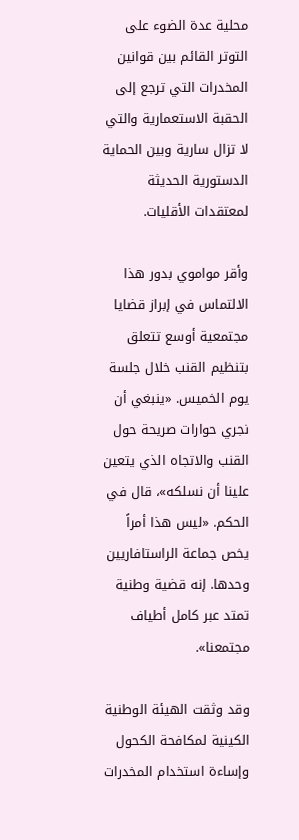محلية عدة الضوء على التوتر القائم بين قوانين المخدرات التي ترجع إلى الحقبة الاستعمارية والتي لا تزال سارية وبين الحماية الدستورية الحديثة لمعتقدات الأقليات.

وأقر مواموي بدور هذا الالتماس في إبراز قضايا مجتمعية أوسع تتعلق بتنظيم القنب خلال جلسة يوم الخميس. «ينبغي أن نجري حوارات صريحة حول القنب والاتجاه الذي يتعين علينا أن نسلكه»، قال في الحكم. «ليس هذا أمراً يخص جماعة الراستافاريين وحدها. إنه قضية وطنية تمتد عبر كامل أطياف مجتمعنا».

وقد وثقت الهيئة الوطنية الكينية لمكافحة الكحول وإساءة استخدام المخدرات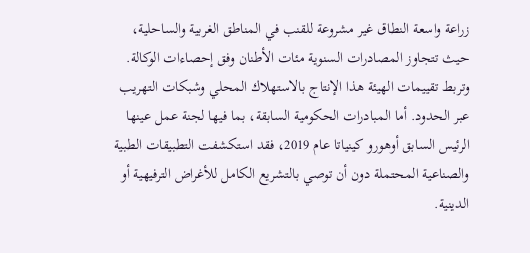زراعة واسعة النطاق غير مشروعة للقنب في المناطق الغربية والساحلية، حيث تتجاوز المصادرات السنوية مئات الأطنان وفق إحصاءات الوكالة. وتربط تقييمات الهيئة هذا الإنتاج بالاستهلاك المحلي وشبكات التهريب عبر الحدود. أما المبادرات الحكومية السابقة، بما فيها لجنة عمل عينها الرئيس السابق أوهورو كينياتا عام 2019، فقد استكشفت التطبيقات الطبية والصناعية المحتملة دون أن توصي بالتشريع الكامل للأغراض الترفيهية أو الدينية.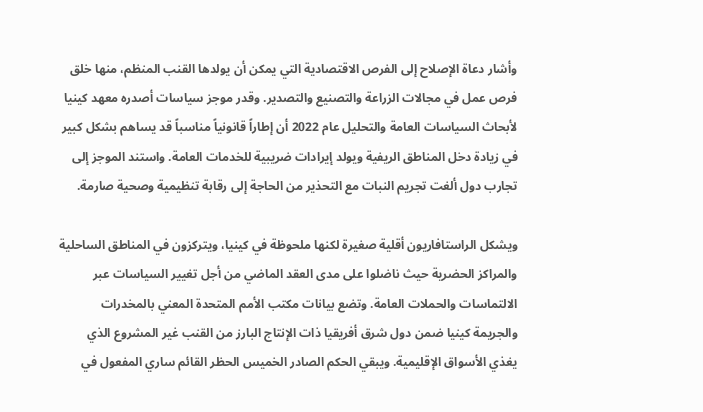وأشار دعاة الإصلاح إلى الفرص الاقتصادية التي يمكن أن يولدها القنب المنظم، منها خلق فرص عمل في مجالات الزراعة والتصنيع والتصدير. وقدر موجز سياسات أصدره معهد كينيا لأبحاث السياسات العامة والتحليل عام 2022 أن إطاراً قانونياً مناسباً قد يساهم بشكل كبير في زيادة دخل المناطق الريفية ويولد إيرادات ضريبية للخدمات العامة. واستند الموجز إلى تجارب دول ألغت تجريم النبات مع التحذير من الحاجة إلى رقابة تنظيمية وصحية صارمة.

ويشكل الراستافاريون أقلية صغيرة لكنها ملحوظة في كينيا، ويتركزون في المناطق الساحلية والمراكز الحضرية حيث ناضلوا على مدى العقد الماضي من أجل تغيير السياسات عبر الالتماسات والحملات العامة. وتضع بيانات مكتب الأمم المتحدة المعني بالمخدرات والجريمة كينيا ضمن دول شرق أفريقيا ذات الإنتاج البارز من القنب غير المشروع الذي يغذي الأسواق الإقليمية. ويبقي الحكم الصادر الخميس الحظر القائم ساري المفعول في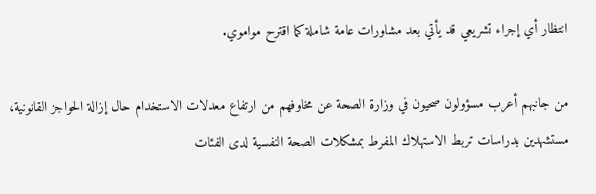انتظار أي إجراء تشريعي قد يأتي بعد مشاورات عامة شاملة كما اقترح مواموي.

من جانبهم أعرب مسؤولون صحيون في وزارة الصحة عن مخاوفهم من ارتفاع معدلات الاستخدام حال إزالة الحواجز القانونية، مستشهدين بدراسات تربط الاستهلاك المفرط بمشكلات الصحة النفسية لدى الفئات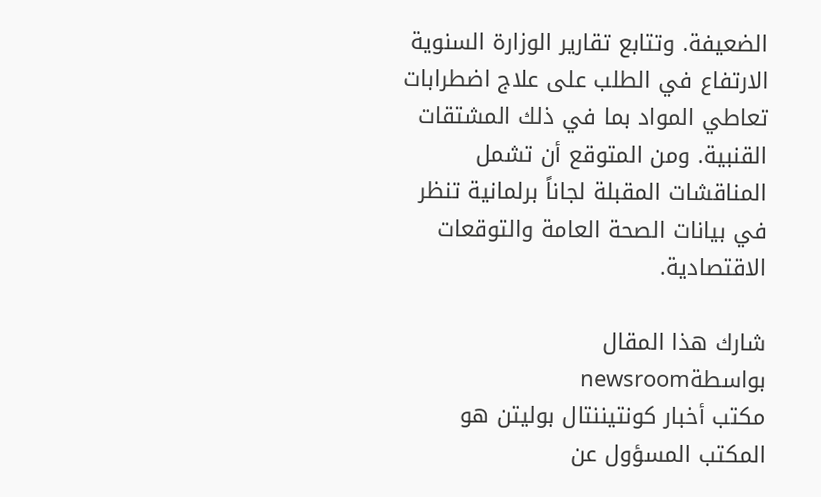الضعيفة. وتتابع تقارير الوزارة السنوية الارتفاع في الطلب على علاج اضطرابات تعاطي المواد بما في ذلك المشتقات القنبية. ومن المتوقع أن تشمل المناقشات المقبلة لجاناً برلمانية تنظر في بيانات الصحة العامة والتوقعات الاقتصادية.

شارك هذا المقال
بواسطةnewsroom
مكتب أخبار كونتيننتال بوليتن هو المكتب المسؤول عن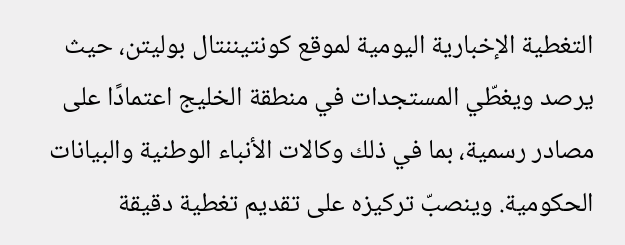التغطية الإخبارية اليومية لموقع كونتيننتال بوليتن، حيث يرصد ويغطّي المستجدات في منطقة الخليج اعتمادًا على مصادر رسمية، بما في ذلك وكالات الأنباء الوطنية والبيانات الحكومية. وينصبّ تركيزه على تقديم تغطية دقيقة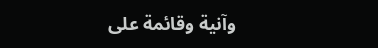وآنية وقائمة على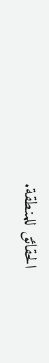الحقائق للمنطقة.